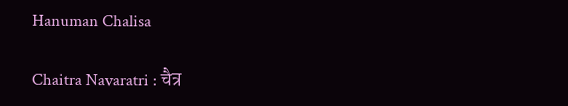Hanuman Chalisa

Chaitra Navaratri : चैत्र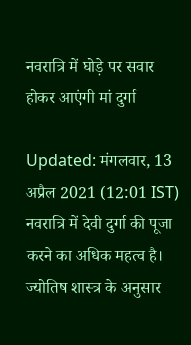नवरात्रि में घोड़े पर सवार होकर आएंगी मां दुर्गा

Updated: मंगलवार, 13 अप्रैल 2021 (12:01 IST)
नवरात्रि में देवी दुर्गा की पूजा करने का अधिक महत्व है। ज्योतिष शास्त्र के अनुसार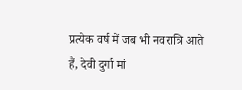प्रत्येक वर्ष में जब भी नवरात्रि आते हैं, देवी दुर्गा मां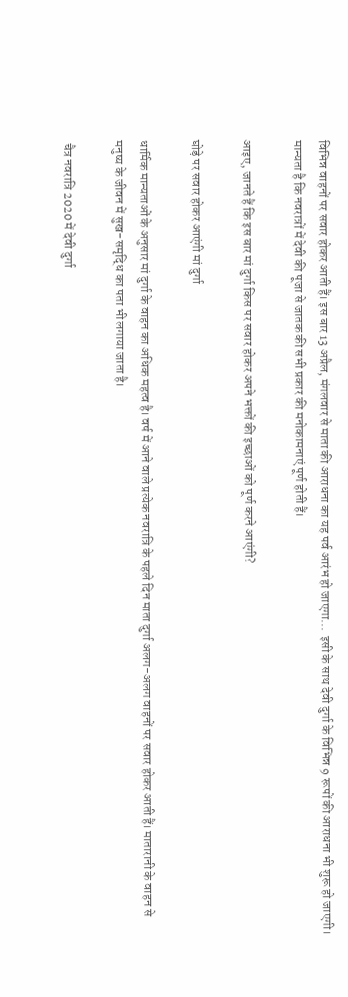विभिन्न वाहनों पर सवार होकर आती हैं। इस बार 13 अप्रैल, मंगलवार से माता की आराधना का यह पर्व आरंभ हो जाएगा...  इसी के साथ देवी दुर्गा के विभिन्न 9 रूपों की आराधना भी शुरू हो जाएगी। मान्यता है कि नवरात्रों में देवी की पूजा से जातक की सभी प्रकार की मनोकामनाएं पूर्ण होती हैं।

आइए, जानते हैं कि इस बार मां दुर्गा किस पर सवार होकर अपने भक्तों की इच्छाओं को पूर्ण करने आएंगी?

घोड़े पर सवार होकर आएंगी मां दुर्गा

धार्मिक मान्यताओं के अनुसार मां दुर्गा के वाहन का अधिक महत्व है। वर्ष में आने वाले प्रत्येक नवरात्रि के पहले दिन माता दुर्गा अलग-अलग वाहनों पर सवार होकर आती हैं। मातारानी के वाहन से मनुष्य के जीवन में सुख-समृद्धि का पता भी लगाया जाता है।

 चैत्र नवरात्रि 2020 में देवी दुर्गा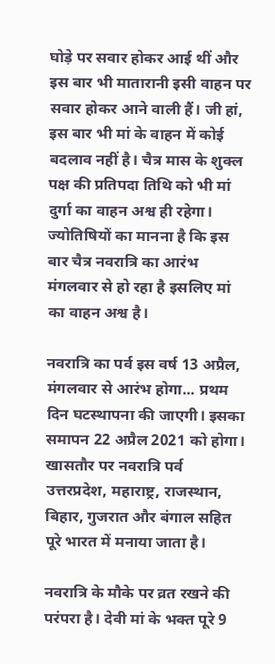घोड़े पर सवार होकर आई थीं और इस बार भी मातारानी इसी वाहन पर सवार होकर आने वाली हैं। जी हां, इस बार भी मां के वाहन में कोई बदलाव नहीं है। चैत्र मास के शुक्ल पक्ष की प्रतिपदा तिथि को भी मां दुर्गा का वाहन अश्व ही रहेगा। ज्योतिषियों का मानना है कि इस बार चैत्र नवरात्रि का आरंभ मंगलवार से हो रहा है इसलिए मां का वाहन अश्व है।

नवरात्रि का पर्व इस वर्ष 13 अप्रैल, मंगलवार से आरंभ होगा... प्रथम दिन घटस्थापना की जाएगी। इसका समापन 22 अप्रैल 2021 को होगा। खासतौर पर नवरात्रि पर्व उत्तरप्रदेश, महाराष्ट्र, राजस्थान, बिहार, गुजरात और बंगाल सहित पूरे भारत में मनाया जाता है।

नवरात्रि के मौके पर व्रत रखने की परंपरा है। देवी मां के भक्त पूरे 9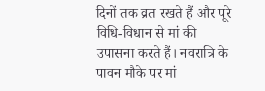दिनों तक व्रत रखते हैं और पूरे विधि-विधान से मां की उपासना करते हैं। नवरात्रि के पावन मौके पर मां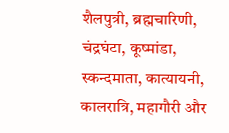शैलपुत्री, ब्रह्मचारिणी, चंद्रघंटा, कूष्मांडा, स्कन्दमाता, कात्यायनी, कालरात्रि, महागौरी और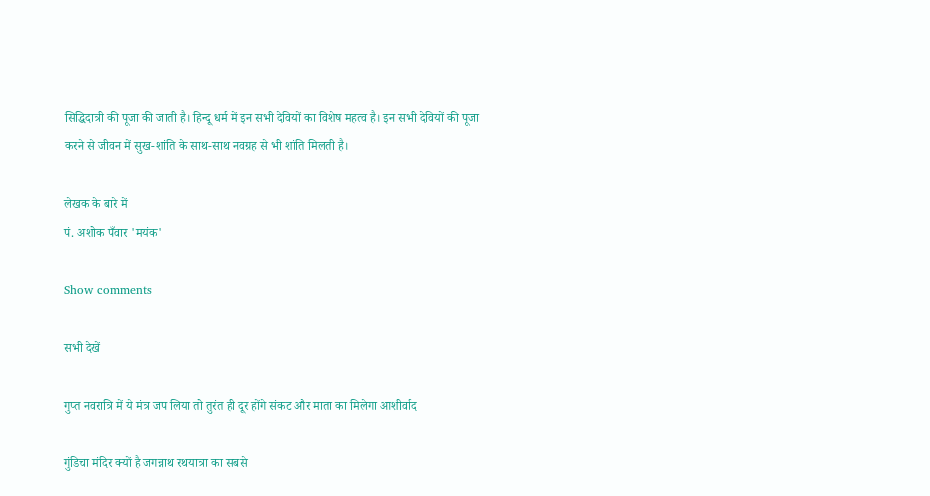सिद्धिदात्री की पूजा की जाती है। हिन्दू धर्म में इन सभी देवियों का विशेष महत्व है। इन सभी देवियों की पूजा करने से जीवन में सुख-शांति के साथ-साथ नवग्रह से भी शांति मिलती है।

लेखक के बारे में
पं. अशोक पँवार 'मयंक'

Show comments

सभी देखें

गुप्त नवरात्रि में ये मंत्र जप लिया तो तुरंत ही दूर होंगे संकट और माता का मिलेगा आशीर्वाद

गुंडिचा मंदिर क्यों है जगन्नाथ रथयात्रा का सबसे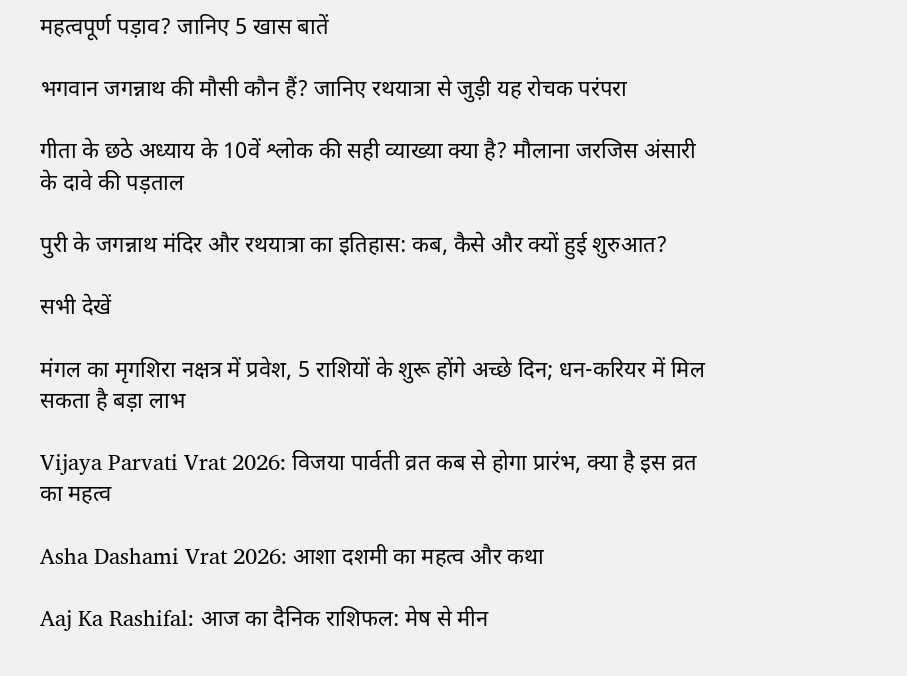महत्वपूर्ण पड़ाव? जानिए 5 खास बातें

भगवान जगन्नाथ की मौसी कौन हैं? जानिए रथयात्रा से जुड़ी यह रोचक परंपरा

गीता के छठे अध्याय के 10वें श्लोक की सही व्याख्या क्या है? मौलाना जरजिस अंसारी के दावे की पड़ताल

पुरी के जगन्नाथ मंदिर और रथयात्रा का इतिहास: कब, कैसे और क्यों हुई शुरुआत?

सभी देखें

मंगल का मृगशिरा नक्षत्र में प्रवेश, 5 राशियों के शुरू होंगे अच्छे दिन; धन-करियर में मिल सकता है बड़ा लाभ

Vijaya Parvati Vrat 2026: विजया पार्वती व्रत कब से होगा प्रारंभ, क्या है इस व्रत का महत्व

Asha Dashami Vrat 2026: आशा दशमी का महत्व और कथा

Aaj Ka Rashifal: आज का दैनिक राशिफल: मेष से मीन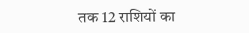तक 12 राशियों का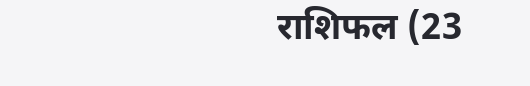राशिफल (23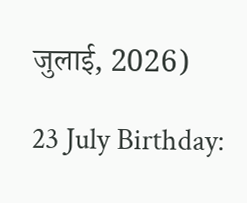जुलाई, 2026)

23 July Birthday: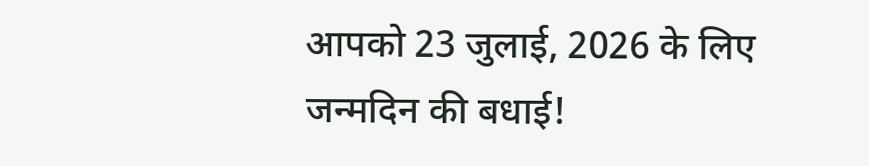आपको 23 जुलाई, 2026 के लिए जन्मदिन की बधाई!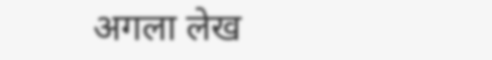अगला लेख